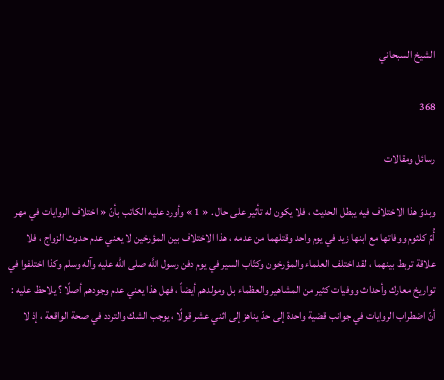الشيخ السبحاني

368

رسائل ومقالات

وبدوّ هذا الاختلاف فيه يبطل الحديث ، فلا يكون له تأثير على حال . « 1 » وأورد عليه الكاتب بأنّ « اختلاف الروايات في مهر أُمّ كلثوم ووفاتها مع ابنها زيد في يوم واحد وقتلهما من عدمه ، هذا الاختلاف بين المؤرخين لا يعني عدم حدوث الزواج ، فلا علاقة تربط بينهما ، لقد اختلف العلماء والمؤرخون وكتّاب السير في يوم دفن رسول اللَّه صلى الله عليه وآله وسلم وكذا اختلفوا في تواريخ معارك وأحداث ووفيات كثير من المشاهير والعظماء بل ومولدهم أيضاً ، فهل هذا يعني عدم وجودهم أصلًا ؟ يلاحظ عليه : أنّ اضطراب الروايات في جوانب قضية واحدة إلى حدّ يناهز إلى اثني عشر قولًا ، يوجب الشك والتردد في صحة الواقعة ، إذ لا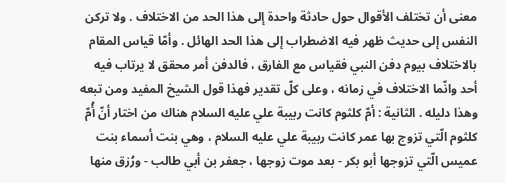معنى أن تختلف الأقوال حول حادثة واحدة إلى هذا الحد من الاختلاف . ولا تركن النفس إلى حديث ظهر فيه الاضطراب إلى هذا الحد الهائل . وأمّا قياس المقام بالاختلاف بيوم دفن النبي فقياس مع الفارق ، فالدفن أمر محقق لا يرتاب فيه أحد وانّما الاختلاف في زمانه ، وعلى كلّ تقدير فهذا قول الشيخ المفيد ومن تبعه وهذا دليله . الثانية : أمّ كلثوم كانت ربيبة علي عليه السلام هناك من اختار أنّ أُمّ كلثوم الّتي تزوج بها عمر كانت ربيبة علي عليه السلام ، وهي بنت أسماء بنت عميس الّتي تزوجها أبو بكر - بعد موت زوجها ، جعفر بن أبي طالب - ورُزق منها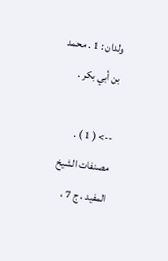ولدان : 1 . محمد بن أبي بكر .

--> ( 1 ) . مصنفات الشيخ المفيد ، ج 7 ،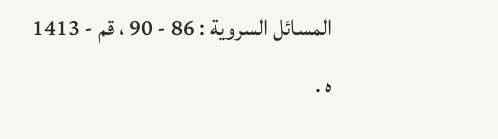المسائل السروية : 86 - 90 ، قم - 1413 ه .